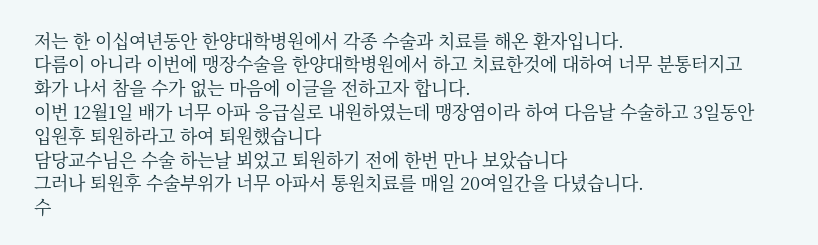저는 한 이십여년동안 한양대학병원에서 각종 수술과 치료를 해온 환자입니다.
다름이 아니라 이번에 맹장수술을 한양대학병원에서 하고 치료한것에 대하여 너무 분통터지고 화가 나서 참을 수가 없는 마음에 이글을 전하고자 합니다.
이번 12월1일 배가 너무 아파 응급실로 내원하였는데 맹장염이라 하여 다음날 수술하고 3일동안 입원후 퇴원하라고 하여 퇴원했습니다
담당교수님은 수술 하는날 뵈었고 퇴원하기 전에 한번 만나 보았습니다
그러나 퇴원후 수술부위가 너무 아파서 통원치료를 매일 20여일간을 다녔습니다.
수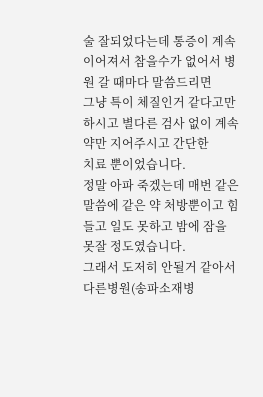술 잘되었다는데 통증이 계속 이어져서 참을수가 없어서 병원 갈 때마다 말씀드리면
그냥 특이 체질인거 같다고만 하시고 별다른 검사 없이 계속 약만 지어주시고 간단한
치료 뿐이었습니다.
정말 아파 죽겠는데 매번 같은말씀에 같은 약 처방뿐이고 힘들고 일도 못하고 밤에 잠을 못잘 정도였습니다.
그래서 도저히 안될거 같아서 다른병원(송파소재병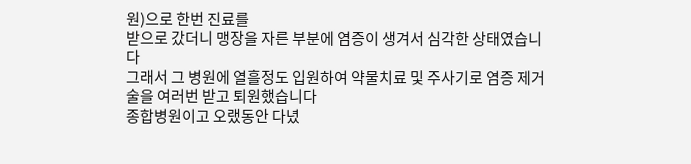원)으로 한번 진료를
받으로 갔더니 맹장을 자른 부분에 염증이 생겨서 심각한 상태였습니다
그래서 그 병원에 열흘정도 입원하여 약물치료 및 주사기로 염증 제거술을 여러번 받고 퇴원했습니다
종합병원이고 오랬동안 다녔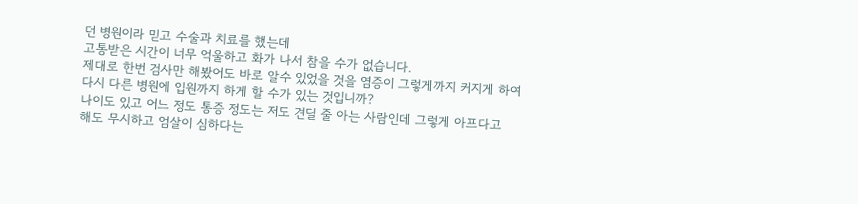던 병원이라 믿고 수술과 치료를 했는데
고통받은 시간이 너무 억울하고 화가 나서 참을 수가 없습니다.
제대로 한번 검사만 해봤어도 바로 알수 있었을 것을 염증이 그렇게까지 커지게 하여
다시 다른 병원에 입원까지 하게 할 수가 있는 것입니까?
나이도 있고 어느 정도 통증 정도는 저도 견딜 줄 아는 사람인데 그렇게 아프다고
해도 무시하고 엄살이 심하다는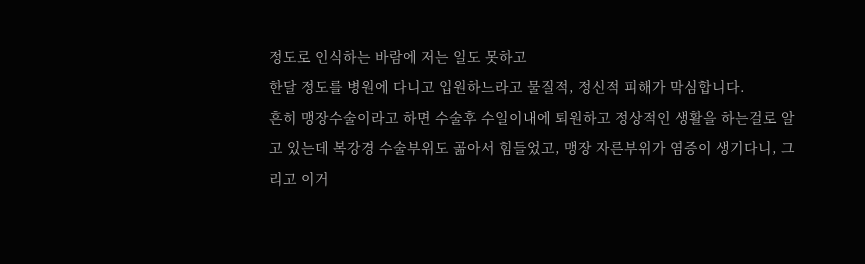정도로 인식하는 바람에 저는 일도 못하고
한달 정도를 병원에 다니고 입원하느라고 물질적, 정신적 피해가 막심합니다.
흔히 맹장수술이라고 하면 수술후 수일이내에 퇴원하고 정상적인 생활을 하는걸로 알고 있는데 복강경 수술부위도 곪아서 힘들었고, 맹장 자른부위가 염증이 생기다니, 그리고 이거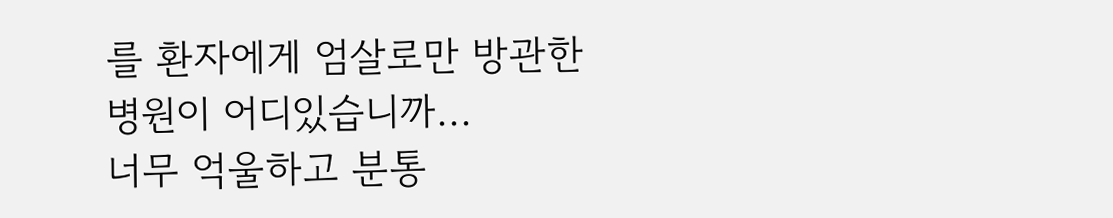를 환자에게 엄살로만 방관한 병원이 어디있습니까...
너무 억울하고 분통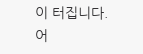이 터집니다.
어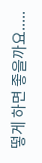떻게 하면 좋을까요.....